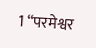1 “परमेश्वर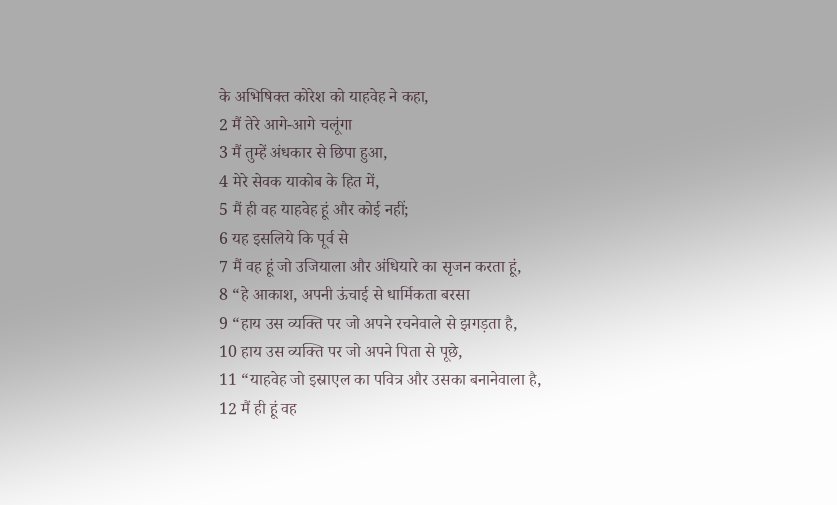के अभिषिक्त कोरेश को याहवेह ने कहा,
2 मैं तेरे आगे-आगे चलूंगा
3 मैं तुम्हें अंधकार से छिपा हुआ,
4 मेरे सेवक याकोब के हित में,
5 मैं ही वह याहवेह हूं और कोई नहीं;
6 यह इसलिये कि पूर्व से
7 मैं वह हूं जो उजियाला और अंधियारे का सृजन करता हूं,
8 “हे आकाश, अपनी ऊंचाई से धार्मिकता बरसा
9 “हाय उस व्यक्ति पर जो अपने रचनेवाले से झगड़ता है,
10 हाय उस व्यक्ति पर जो अपने पिता से पूछे,
11 “याहवेह जो इस्राएल का पवित्र और उसका बनानेवाला है,
12 मैं ही हूं वह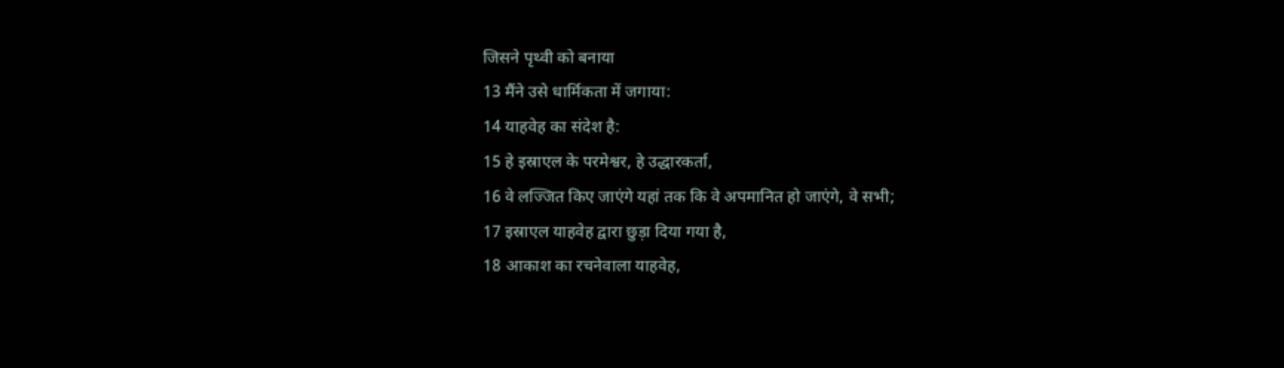जिसने पृथ्वी को बनाया
13 मैंने उसे धार्मिकता में जगाया:
14 याहवेह का संदेश है:
15 हे इस्राएल के परमेश्वर, हे उद्धारकर्ता,
16 वे लज्जित किए जाएंगे यहां तक कि वे अपमानित हो जाएंगे, वे सभी;
17 इस्राएल याहवेह द्वारा छुड़ा दिया गया है,
18 आकाश का रचनेवाला याहवेह,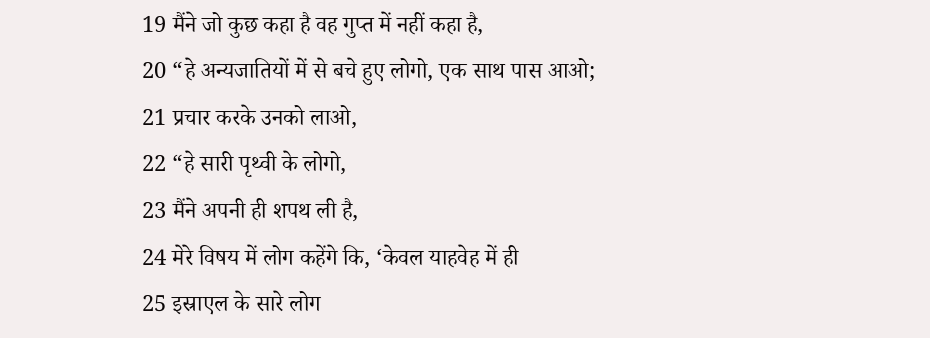19 मैंने जो कुछ कहा है वह गुप्त में नहीं कहा है,
20 “हे अन्यजातियों में से बचे हुए लोगो, एक साथ पास आओ;
21 प्रचार करके उनको लाओ,
22 “हे सारी पृथ्वी के लोगो,
23 मैंने अपनी ही शपथ ली है,
24 मेरे विषय में लोग कहेंगे कि, ‘केवल याहवेह में ही
25 इस्राएल के सारे लोग